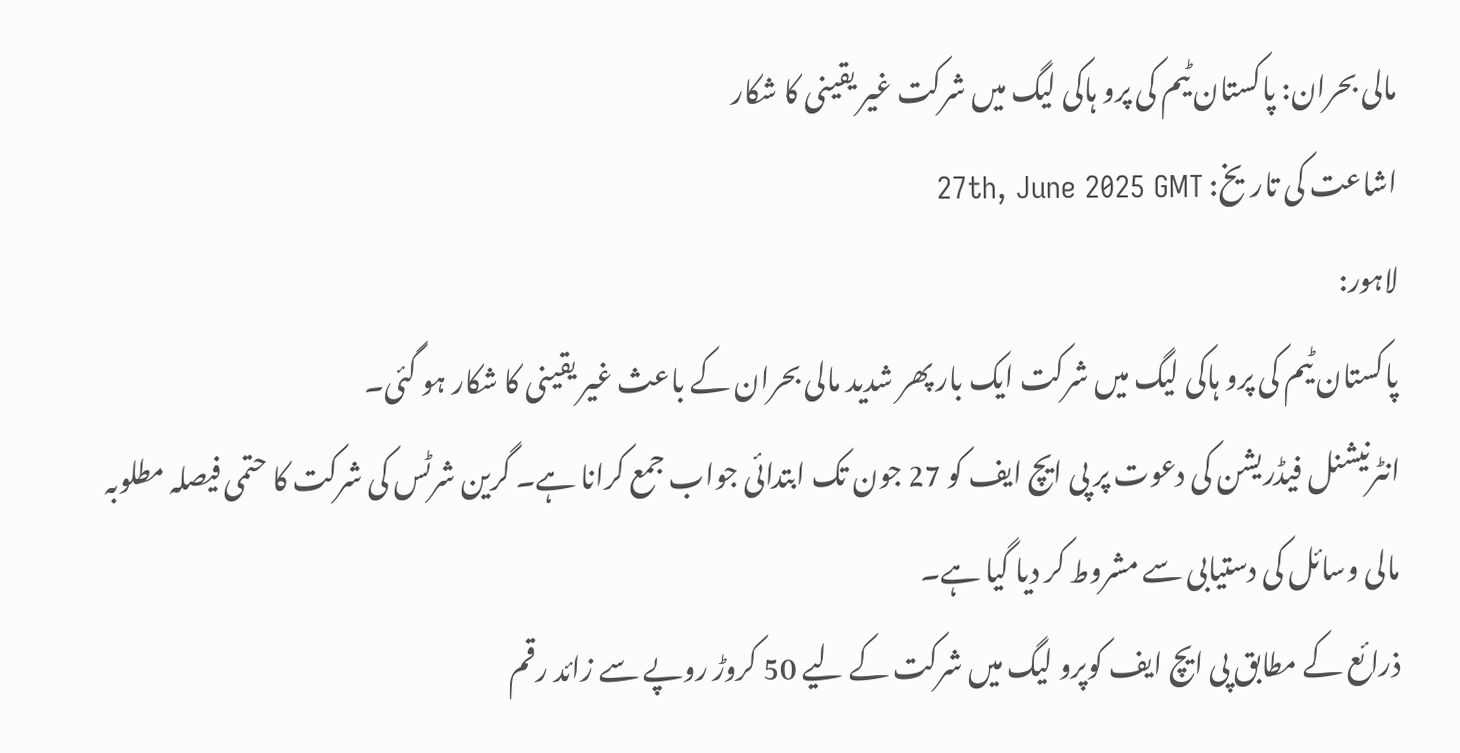مالی بحران: پاکستان ٹیم کی پرو ہاکی لیگ میں شرکت غیر یقینی کا شکار
اشاعت کی تاریخ: 27th, June 2025 GMT
لاہور:
پاکستان ٹیم کی پرو ہاکی لیگ میں شرکت ایک بار پھر شدید مالی بحران کے باعث غیر یقینی کا شکار ہو گئی۔
انٹرنیشنل فیڈریشن کی دعوت پر پی ایچ ایف کو 27 جون تک ابتدائی جواب جمع کرانا ہے۔ گرین شرٹس کی شرکت کا حتمی فیصلہ مطلوبہ مالی وسائل کی دستیابی سے مشروط کر دیا گیا ہے۔
ذرائع کے مطابق پی ایچ ایف کوپرو لیگ میں شرکت کے لیے 50 کروڑ روپے سے زائد رقم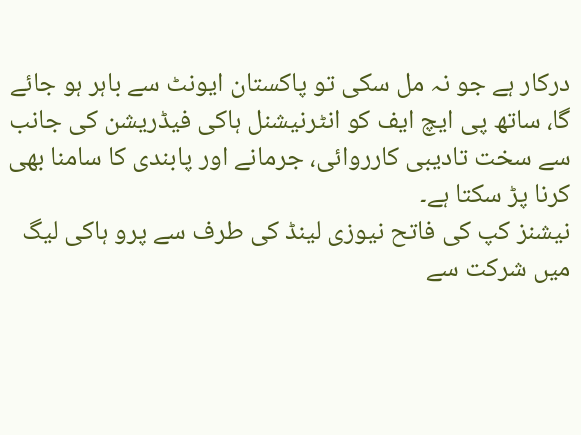درکار ہے جو نہ مل سکی تو پاکستان ایونٹ سے باہر ہو جائے گا، ساتھ پی ایچ ایف کو انٹرنیشنل ہاکی فیڈریشن کی جانب سے سخت تادیبی کارروائی، جرمانے اور پابندی کا سامنا بھی کرنا پڑ سکتا ہے۔
نیشنز کپ کی فاتح نیوزی لینڈ کی طرف سے پرو ہاکی لیگ میں شرکت سے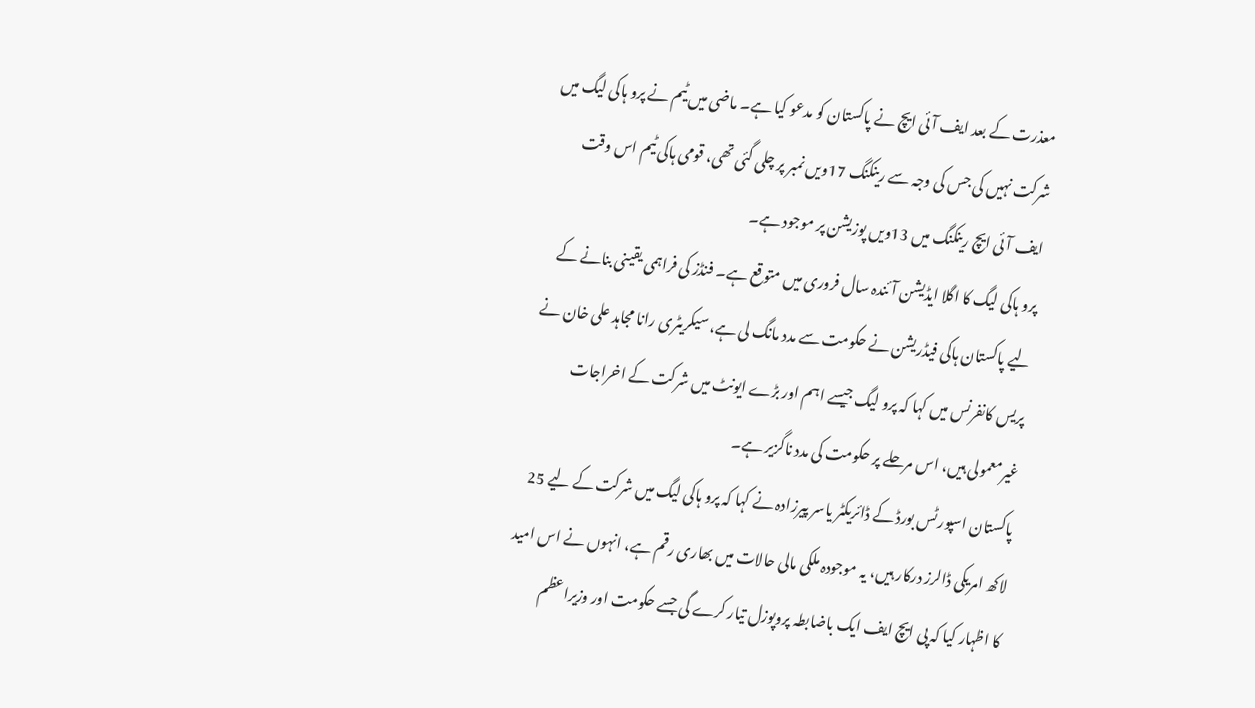معذرت کے بعد ایف آئی ایچ نے پاکستان کو مدعو کیا ہے۔ ماضی میں ٹیم نے پرو ہاکی لیگ میں شرکت نہیں کی جس کی وجہ سے رینکنگ 17ویں نمبر پر چلی گئی تھی، قومی ہاکی ٹیم اس وقت ایف آئی ایچ رینکنگ میں 13ویں پوزیشن پر موجود ہے۔
پرو ہاکی لیگ کا اگلا ایڈیشن آئندہ سال فروری میں متوقع ہے۔ فنڈز کی فراہمی یقینی بنانے کے لیے پاکستان ہاکی فیڈریشن نے حکومت سے مدد مانگ لی ہے، سیکریٹری رانا مجاہد علی خان نے پریس کانفرنس میں کہا کہ پرو لیگ جیسے اہم اور بڑے ایونٹ میں شرکت کے اخراجات غیرمعمولی ہیں، اس مرحلے پر حکومت کی مدد ناگزیر ہے۔
پاکستان اسپورٹس بورڈ کے ڈائریکٹر یاسر پیرزادہ نے کہا کہ پرو ہاکی لیگ میں شرکت کے لیے 25 لاکھ امریکی ڈالرز درکار ہیں، یہ موجودہ ملکی مالی حالات میں بھاری رقم ہے، انہوں نے اس امید کا اظہار کیا کہ پی ایچ ایف ایک باضابطہ پروپوزل تیار کرے گی جسے حکومت اور وزیراعظم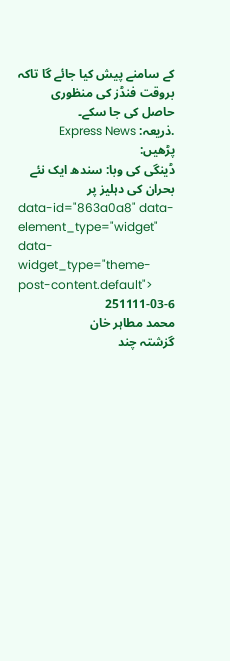کے سامنے پیش کیا جائے گا تاکہ بروقت فنڈز کی منظوری حاصل کی جا سکے۔
.ذریعہ: Express News
پڑھیں:
ڈینگی کی وبا: سندھ ایک نئے بحران کی دہلیز پر
data-id="863a0a8" data-element_type="widget" data-widget_type="theme-post-content.default">
251111-03-6
محمد مطاہر خان
گزشتہ چند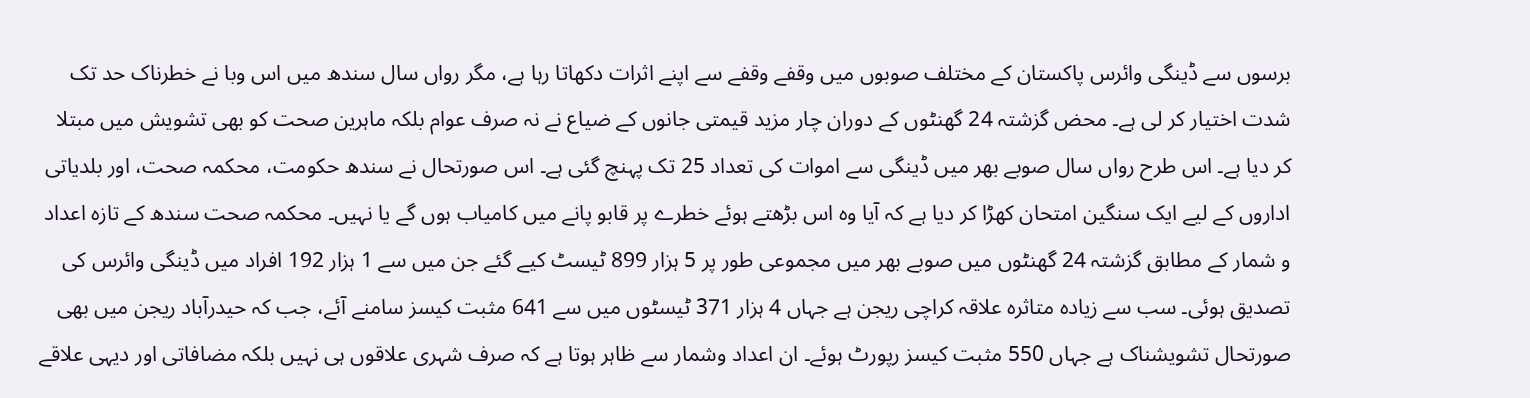برسوں سے ڈینگی وائرس پاکستان کے مختلف صوبوں میں وقفے وقفے سے اپنے اثرات دکھاتا رہا ہے، مگر رواں سال سندھ میں اس وبا نے خطرناک حد تک شدت اختیار کر لی ہے۔ محض گزشتہ 24 گھنٹوں کے دوران چار مزید قیمتی جانوں کے ضیاع نے نہ صرف عوام بلکہ ماہرین صحت کو بھی تشویش میں مبتلا کر دیا ہے۔ اس طرح رواں سال صوبے بھر میں ڈینگی سے اموات کی تعداد 25 تک پہنچ گئی ہے۔ اس صورتحال نے سندھ حکومت، محکمہ صحت، اور بلدیاتی اداروں کے لیے ایک سنگین امتحان کھڑا کر دیا ہے کہ آیا وہ اس بڑھتے ہوئے خطرے پر قابو پانے میں کامیاب ہوں گے یا نہیں۔ محکمہ صحت سندھ کے تازہ اعداد و شمار کے مطابق گزشتہ 24 گھنٹوں میں صوبے بھر میں مجموعی طور پر 5 ہزار 899 ٹیسٹ کیے گئے جن میں سے 1 ہزار 192 افراد میں ڈینگی وائرس کی تصدیق ہوئی۔ سب سے زیادہ متاثرہ علاقہ کراچی ریجن ہے جہاں 4 ہزار 371 ٹیسٹوں میں سے 641 مثبت کیسز سامنے آئے، جب کہ حیدرآباد ریجن میں بھی صورتحال تشویشناک ہے جہاں 550 مثبت کیسز رپورٹ ہوئے۔ ان اعداد وشمار سے ظاہر ہوتا ہے کہ صرف شہری علاقوں ہی نہیں بلکہ مضافاتی اور دیہی علاقے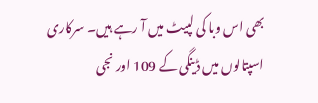بھی اس وبا کی لپیٹ میں آ رہے ہیں۔ سرکاری اسپتالوں میں ڈینگی کے 109 اور نجی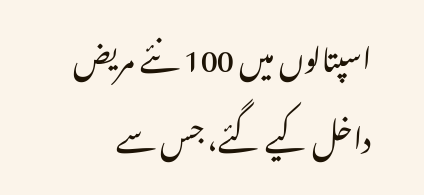اسپتالوں میں 100 نئے مریض داخل کیے گئے، جس سے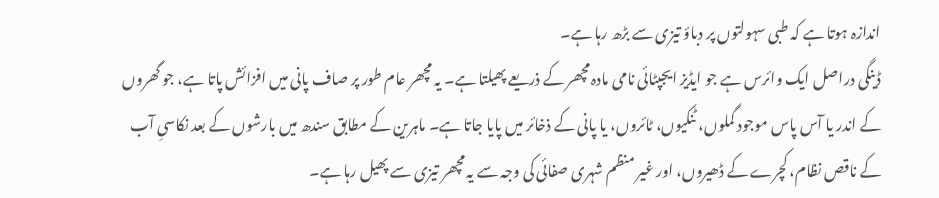اندازہ ہوتا ہے کہ طبی سہولتوں پر دباؤ تیزی سے بڑھ رہا ہے۔
ڈینگی دراصل ایک وائرس ہے جو ایڈیز ایجپٹائی نامی مادہ مچھر کے ذریعے پھیلتا ہے۔ یہ مچھر عام طور پر صاف پانی میں افزائش پاتا ہے، جو گھروں کے اندر یا آس پاس موجود گملوں، ٹنکیوں، ٹائروں، یا پانی کے ذخائر میں پایا جاتا ہے۔ ماہرین کے مطابق سندھ میں بارشوں کے بعد نکاسیِ آب کے ناقص نظام، کچرے کے ڈھیروں، اور غیر منظم شہری صفائی کی وجہ سے یہ مچھر تیزی سے پھیل رہا ہے۔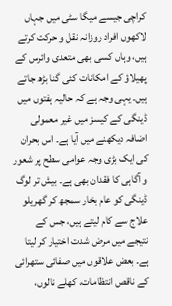کراچی جیسے میگا سٹی میں جہاں لاکھوں افراد روزانہ نقل و حرکت کرتے ہیں، وہاں کسی بھی متعدی وائرس کے پھیلاؤ کے امکانات کئی گنا بڑھ جاتے ہیں۔ یہی وجہ ہے کہ حالیہ ہفتوں میں ڈینگی کے کیسز میں غیر معمولی اضافہ دیکھنے میں آیا ہے۔ اس بحران کی ایک بڑی وجہ عوامی سطح پر شعور و آگاہی کا فقدان بھی ہے۔ بیش تر لوگ ڈینگی کو عام بخار سمجھ کر گھریلو علاج سے کام لیتے ہیں، جس کے نتیجے میں مرض شدت اختیار کر لیتا ہے۔ بعض علاقوں میں صفائی ستھرائی کے ناقص انتظامات، کھلے نالوں،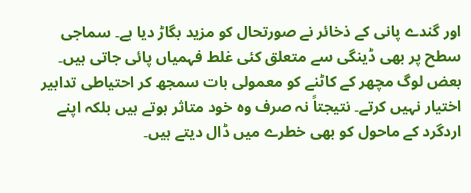اور گندے پانی کے ذخائر نے صورتحال کو مزید بگاڑ دیا ہے۔ سماجی سطح پر بھی ڈینگی سے متعلق کئی غلط فہمیاں پائی جاتی ہیں۔ بعض لوگ مچھر کے کاٹنے کو معمولی بات سمجھ کر احتیاطی تدابیر اختیار نہیں کرتے۔ نتیجتاً نہ صرف وہ خود متاثر ہوتے ہیں بلکہ اپنے اردگرد کے ماحول کو بھی خطرے میں ڈال دیتے ہیں۔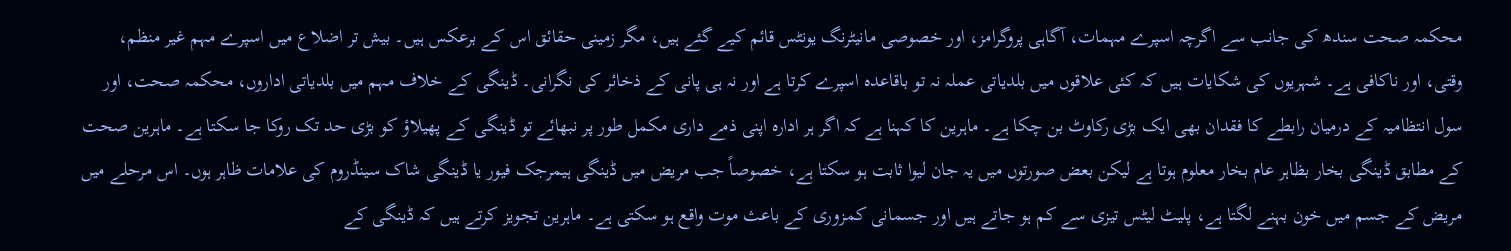محکمہ صحت سندھ کی جانب سے اگرچہ اسپرے مہمات، آگاہی پروگرامز، اور خصوصی مانیٹرنگ یونٹس قائم کیے گئے ہیں، مگر زمینی حقائق اس کے برعکس ہیں۔ بیش تر اضلاع میں اسپرے مہم غیر منظم، وقتی، اور ناکافی ہے۔ شہریوں کی شکایات ہیں کہ کئی علاقوں میں بلدیاتی عملہ نہ تو باقاعدہ اسپرے کرتا ہے اور نہ ہی پانی کے ذخائر کی نگرانی۔ ڈینگی کے خلاف مہم میں بلدیاتی اداروں، محکمہ صحت، اور سول انتظامیہ کے درمیان رابطے کا فقدان بھی ایک بڑی رکاوٹ بن چکا ہے۔ ماہرین کا کہنا ہے کہ اگر ہر ادارہ اپنی ذمے داری مکمل طور پر نبھائے تو ڈینگی کے پھیلاؤ کو بڑی حد تک روکا جا سکتا ہے۔ ماہرین صحت کے مطابق ڈینگی بخار بظاہر عام بخار معلوم ہوتا ہے لیکن بعض صورتوں میں یہ جان لیوا ثابت ہو سکتا ہے، خصوصاً جب مریض میں ڈینگی ہیمرجک فیور یا ڈینگی شاک سینڈروم کی علامات ظاہر ہوں۔ اس مرحلے میں مریض کے جسم میں خون بہنے لگتا ہے، پلیٹ لیٹس تیزی سے کم ہو جاتے ہیں اور جسمانی کمزوری کے باعث موت واقع ہو سکتی ہے۔ ماہرین تجویز کرتے ہیں کہ ڈینگی کے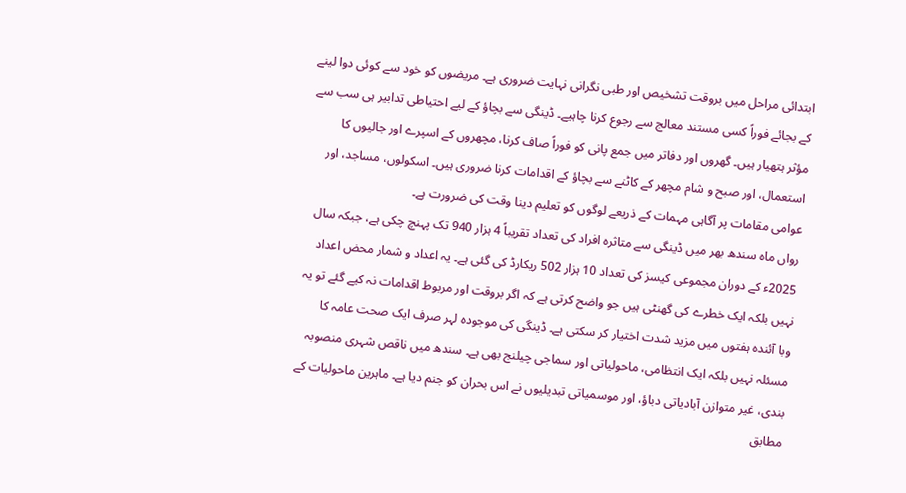ابتدائی مراحل میں بروقت تشخیص اور طبی نگرانی نہایت ضروری ہے۔ مریضوں کو خود سے کوئی دوا لینے کے بجائے فوراً کسی مستند معالج سے رجوع کرنا چاہیے۔ ڈینگی سے بچاؤ کے لیے احتیاطی تدابیر ہی سب سے مؤثر ہتھیار ہیں۔ گھروں اور دفاتر میں جمع پانی کو فوراً صاف کرنا، مچھروں کے اسپرے اور جالیوں کا استعمال، اور صبح و شام مچھر کے کاٹنے سے بچاؤ کے اقدامات کرنا ضروری ہیں۔ اسکولوں، مساجد، اور عوامی مقامات پر آگاہی مہمات کے ذریعے لوگوں کو تعلیم دینا وقت کی ضرورت ہے۔
رواں ماہ سندھ بھر میں ڈینگی سے متاثرہ افراد کی تعداد تقریباً 4 ہزار 940 تک پہنچ چکی ہے، جبکہ سال 2025ء کے دوران مجموعی کیسز کی تعداد 10 ہزار 502 ریکارڈ کی گئی ہے۔ یہ اعداد و شمار محض اعداد نہیں بلکہ ایک خطرے کی گھنٹی ہیں جو واضح کرتی ہے کہ اگر بروقت اور مربوط اقدامات نہ کیے گئے تو یہ وبا آئندہ ہفتوں میں مزید شدت اختیار کر سکتی ہے۔ ڈینگی کی موجودہ لہر صرف ایک صحت عامہ کا مسئلہ نہیں بلکہ ایک انتظامی، ماحولیاتی اور سماجی چیلنج بھی ہے۔ سندھ میں ناقص شہری منصوبہ بندی، غیر متوازن آبادیاتی دباؤ، اور موسمیاتی تبدیلیوں نے اس بحران کو جنم دیا ہے۔ ماہرین ماحولیات کے مطابق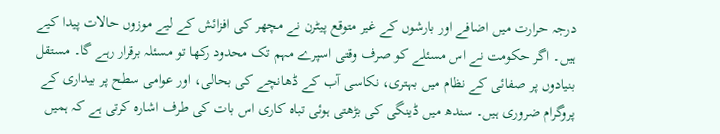درجہ حرارت میں اضافے اور بارشوں کے غیر متوقع پیٹرن نے مچھر کی افزائش کے لیے موزوں حالات پیدا کیے ہیں۔ اگر حکومت نے اس مسئلے کو صرف وقتی اسپرے مہم تک محدود رکھا تو مسئلہ برقرار رہے گا۔ مستقل بنیادوں پر صفائی کے نظام میں بہتری، نکاسی آب کے ڈھانچے کی بحالی، اور عوامی سطح پر بیداری کے پروگرام ضروری ہیں۔ سندھ میں ڈینگی کی بڑھتی ہوئی تباہ کاری اس بات کی طرف اشارہ کرتی ہے کہ ہمیں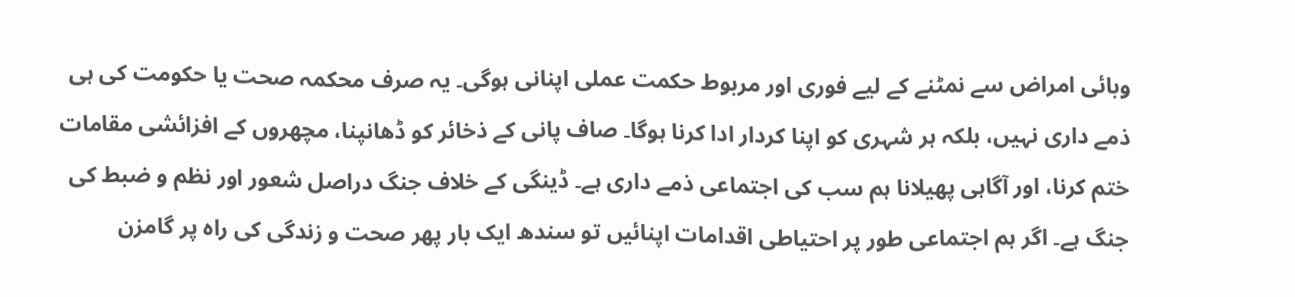وبائی امراض سے نمٹنے کے لیے فوری اور مربوط حکمت عملی اپنانی ہوگی۔ یہ صرف محکمہ صحت یا حکومت کی ہی ذمے داری نہیں، بلکہ ہر شہری کو اپنا کردار ادا کرنا ہوگا۔ صاف پانی کے ذخائر کو ڈھانپنا، مچھروں کے افزائشی مقامات ختم کرنا، اور آگاہی پھیلانا ہم سب کی اجتماعی ذمے داری ہے۔ ڈینگی کے خلاف جنگ دراصل شعور اور نظم و ضبط کی جنگ ہے۔ اگر ہم اجتماعی طور پر احتیاطی اقدامات اپنائیں تو سندھ ایک بار پھر صحت و زندگی کی راہ پر گامزن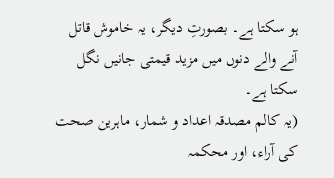ہو سکتا ہے۔ بصورتِ دیگر، یہ خاموش قاتل آنے والے دنوں میں مزید قیمتی جانیں نگل سکتا ہے۔
(یہ کالم مصدقہ اعداد و شمار، ماہرین صحت کی آراء، اور محکمہ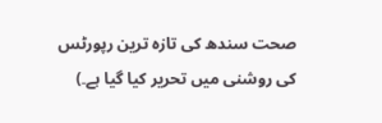صحت سندھ کی تازہ ترین رپورٹس کی روشنی میں تحریر کیا گیا ہے۔)